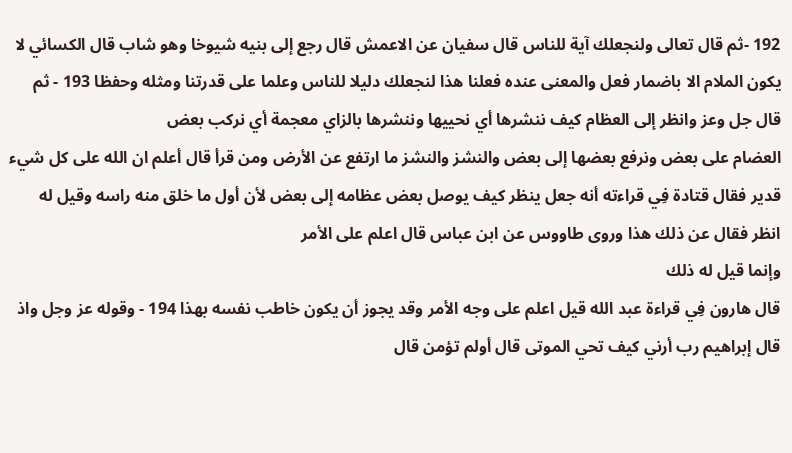192 -ثم قال تعالى ولنجعلك آية للناس قال سفيان عن الاعمش قال رجع إلى بنيه شيوخا وهو شاب قال الكسائي لا يكون الملام الا باضمار فعل والمعنى عنده فعلنا هذا لنجعلك دليلا للناس وعلما على قدرتنا ومثله وحفظا 193 - ثم قال جل وعز وانظر إلى العظام كيف ننشرها أي نحييها وننشرها بالزاي معجمة أي نركب بعض
العضام على بعض ونرفع بعضها إلى بعض والنشز والنشز ما ارتفع عن الأرض ومن قرأ قال أعلم ان الله على كل شيء قدير فقال قتادة فِي قراءته أنه جعل ينظر كيف يوصل بعض عظامه إلى بعض لأن أول ما خلق منه راسه وقيل له انظر فقال عن ذلك هذا وروى طاووس عن ابن عباس قال اعلم على الأمر
وإنما قيل له ذلك
قال هارون فِي قراءة عبد الله قيل اعلم على وجه الأمر وقد يجوز أن يكون خاطب نفسه بهذا 194 - وقوله عز وجل واذ قال إبراهيم رب أرني كيف تحي الموتى قال أولم تؤمن قال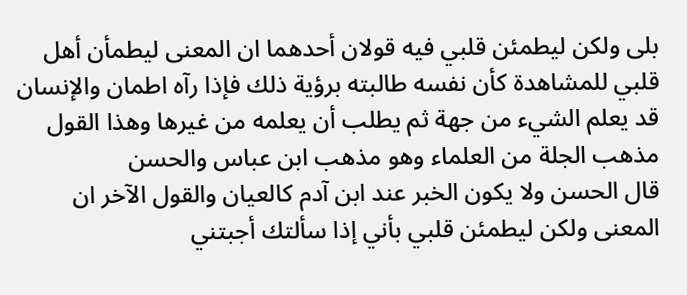بلى ولكن ليطمئن قلبي فيه قولان أحدهما ان المعنى ليطمأن أهل قلبي للمشاهدة كأن نفسه طالبته برؤية ذلك فإذا رآه اطمان والإنسان قد يعلم الشيء من جهة ثم يطلب أن يعلمه من غيرها وهذا القول مذهب الجلة من العلماء وهو مذهب ابن عباس والحسن
قال الحسن ولا يكون الخبر عند ابن آدم كالعيان والقول الآخر ان المعنى ولكن ليطمئن قلبي بأني إذا سألتك أجبتني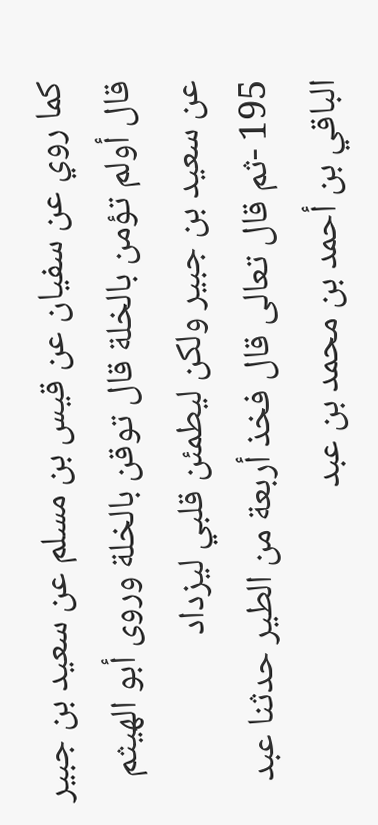كما روي عن سفيان عن قيس بن مسلم عن سعيد بن جبير قال أولم تؤمن بالخلة قال توقن بالخلة وروى أبو الهيثم عن سعيد بن جبير ولكن ليطمئن قلبي ليزداد
195 -ثم قال تعالى قال فخذ أربعة من الطير حدثنا عبد الباقي بن أحمد بن محمد بن عبد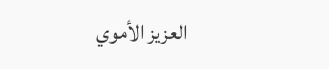العزيز الأموي